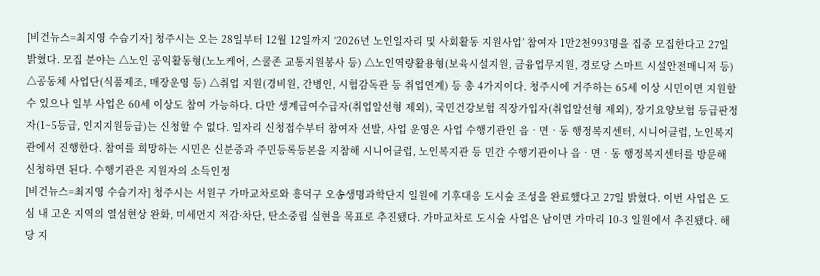[비건뉴스=최지영 수습기자] 청주시는 오는 28일부터 12월 12일까지 ‘2026년 노인일자리 및 사회활동 지원사업’ 참여자 1만2천993명을 집중 모집한다고 27일 밝혔다. 모집 분야는 △노인 공익활동형(노노케어, 스쿨존 교통지원봉사 등) △노인역량활용형(보육시설지원, 금융업무지원, 경로당 스마트 시설안전매니저 등) △공동체 사업단(식품제조, 매장운영 등) △취업 지원(경비원, 간병인, 시험감독관 등 취업연계) 등 총 4가지이다. 청주시에 거주하는 65세 이상 시민이면 지원할 수 있으나 일부 사업은 60세 이상도 참여 가능하다. 다만 생계급여수급자(취업알선형 제외), 국민건강보험 직장가입자(취업알선형 제외), 장기요양보험 등급판정자(1~5등급, 인지지원등급)는 신청할 수 없다. 일자리 신청접수부터 참여자 선발, 사업 운영은 사업 수행기관인 읍‧면‧동 행정복지센터, 시니어클럽, 노인복지관에서 진행한다. 참여를 희망하는 시민은 신분증과 주민등록등본을 지참해 시니어클럽, 노인복지관 등 민간 수행기관이나 읍‧면‧동 행정복지센터를 방문해 신청하면 된다. 수행기관은 지원자의 소득인정
[비건뉴스=최지영 수습기자] 청주시는 서원구 가마교차로와 흥덕구 오송생명과학단지 일원에 기후대응 도시숲 조성을 완료했다고 27일 밝혔다. 이번 사업은 도심 내 고온 지역의 열섬현상 완화, 미세먼지 저감·차단, 탄소중립 실현을 목표로 추진됐다. 가마교차로 도시숲 사업은 남이면 가마리 10-3 일원에서 추진됐다. 해당 지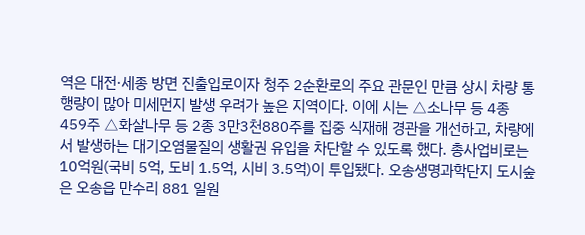역은 대전·세종 방면 진출입로이자 청주 2순환로의 주요 관문인 만큼 상시 차량 통행량이 많아 미세먼지 발생 우려가 높은 지역이다. 이에 시는 △소나무 등 4종 459주 △화살나무 등 2종 3만3천880주를 집중 식재해 경관을 개선하고, 차량에서 발생하는 대기오염물질의 생활권 유입을 차단할 수 있도록 했다. 총사업비로는 10억원(국비 5억, 도비 1.5억, 시비 3.5억)이 투입됐다. 오송생명과학단지 도시숲은 오송읍 만수리 881 일원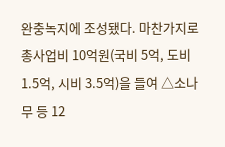완충녹지에 조성됐다. 마찬가지로 총사업비 10억원(국비 5억, 도비 1.5억, 시비 3.5억)을 들여 △소나무 등 12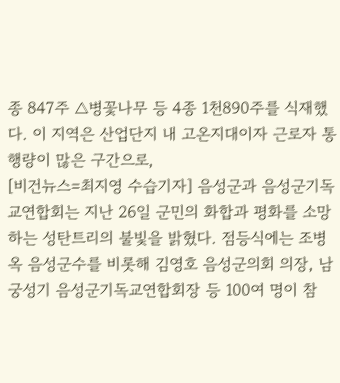종 847주 △병꽃나무 등 4종 1천890주를 식재했다. 이 지역은 산업단지 내 고온지대이자 근로자 통행량이 많은 구간으로,
[비건뉴스=최지영 수습기자] 음성군과 음성군기독교연합회는 지난 26일 군민의 화합과 평화를 소망하는 성탄트리의 불빛을 밝혔다. 점등식에는 조병옥 음성군수를 비롯해 김영호 음성군의회 의장, 남궁성기 음성군기독교연합회장 등 100여 명이 참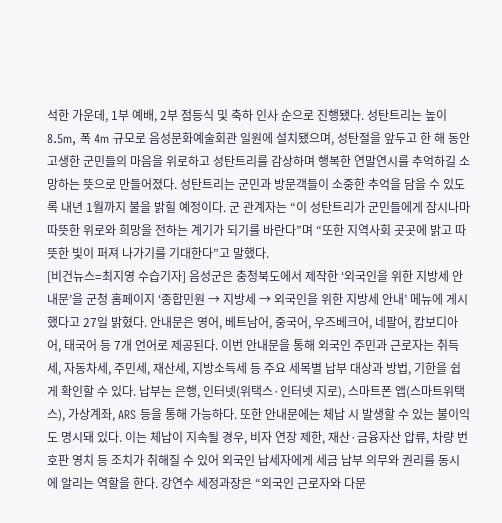석한 가운데, 1부 예배, 2부 점등식 및 축하 인사 순으로 진행됐다. 성탄트리는 높이 8.5m, 폭 4m 규모로 음성문화예술회관 일원에 설치됐으며, 성탄절을 앞두고 한 해 동안 고생한 군민들의 마음을 위로하고 성탄트리를 감상하며 행복한 연말연시를 추억하길 소망하는 뜻으로 만들어졌다. 성탄트리는 군민과 방문객들이 소중한 추억을 담을 수 있도록 내년 1월까지 불을 밝힐 예정이다. 군 관계자는 “이 성탄트리가 군민들에게 잠시나마 따뜻한 위로와 희망을 전하는 계기가 되기를 바란다”며 “또한 지역사회 곳곳에 밝고 따뜻한 빛이 퍼져 나가기를 기대한다”고 말했다.
[비건뉴스=최지영 수습기자] 음성군은 충청북도에서 제작한 ‘외국인을 위한 지방세 안내문’을 군청 홈페이지 ‘종합민원 → 지방세 → 외국인을 위한 지방세 안내’ 메뉴에 게시했다고 27일 밝혔다. 안내문은 영어, 베트남어, 중국어, 우즈베크어, 네팔어, 캄보디아어, 태국어 등 7개 언어로 제공된다. 이번 안내문을 통해 외국인 주민과 근로자는 취득세, 자동차세, 주민세, 재산세, 지방소득세 등 주요 세목별 납부 대상과 방법, 기한을 쉽게 확인할 수 있다. 납부는 은행, 인터넷(위택스·인터넷 지로), 스마트폰 앱(스마트위택스), 가상계좌, ARS 등을 통해 가능하다. 또한 안내문에는 체납 시 발생할 수 있는 불이익도 명시돼 있다. 이는 체납이 지속될 경우, 비자 연장 제한, 재산·금융자산 압류, 차량 번호판 영치 등 조치가 취해질 수 있어 외국인 납세자에게 세금 납부 의무와 권리를 동시에 알리는 역할을 한다. 강연수 세정과장은 “외국인 근로자와 다문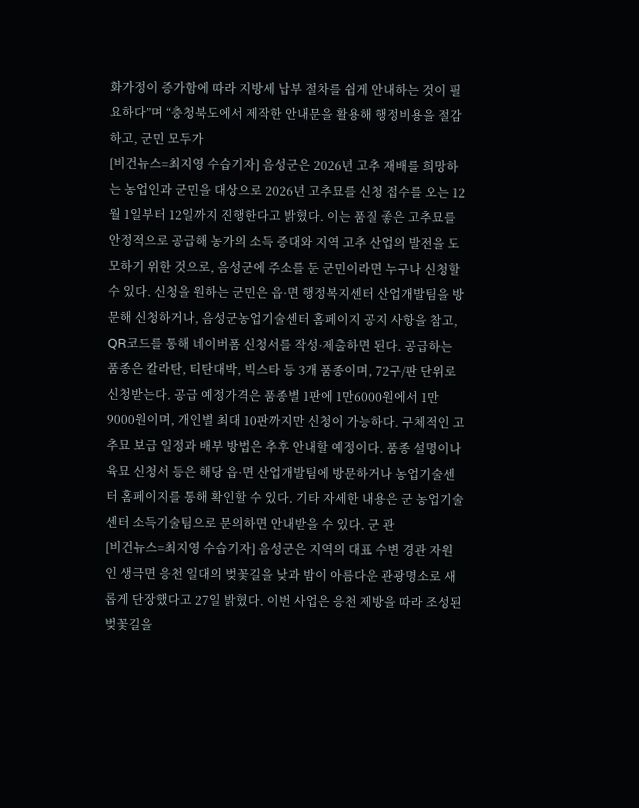화가정이 증가함에 따라 지방세 납부 절차를 쉽게 안내하는 것이 필요하다”며 “충청북도에서 제작한 안내문을 활용해 행정비용을 절감하고, 군민 모두가
[비건뉴스=최지영 수습기자] 음성군은 2026년 고추 재배를 희망하는 농업인과 군민을 대상으로 2026년 고추묘를 신청 접수를 오는 12월 1일부터 12일까지 진행한다고 밝혔다. 이는 품질 좋은 고추묘를 안정적으로 공급해 농가의 소득 증대와 지역 고추 산업의 발전을 도모하기 위한 것으로, 음성군에 주소를 둔 군민이라면 누구나 신청할 수 있다. 신청을 원하는 군민은 읍·면 행정복지센터 산업개발팀을 방문해 신청하거나, 음성군농업기술센터 홈페이지 공지 사항을 참고, QR코드를 통해 네이버폼 신청서를 작성·제출하면 된다. 공급하는 품종은 칼라탄, 티탄대박, 빅스타 등 3개 품종이며, 72구/판 단위로 신청받는다. 공급 예정가격은 품종별 1판에 1만6000원에서 1만9000원이며, 개인별 최대 10판까지만 신청이 가능하다. 구체적인 고추묘 보급 일정과 배부 방법은 추후 안내할 예정이다. 품종 설명이나 육묘 신청서 등은 해당 읍·면 산업개발팀에 방문하거나 농업기술센터 홈페이지를 통해 확인할 수 있다. 기타 자세한 내용은 군 농업기술센터 소득기술팀으로 문의하면 안내받을 수 있다. 군 관
[비건뉴스=최지영 수습기자] 음성군은 지역의 대표 수변 경관 자원인 생극면 응천 일대의 벚꽃길을 낮과 밤이 아름다운 관광명소로 새롭게 단장했다고 27일 밝혔다. 이번 사업은 응천 제방을 따라 조성된 벚꽃길을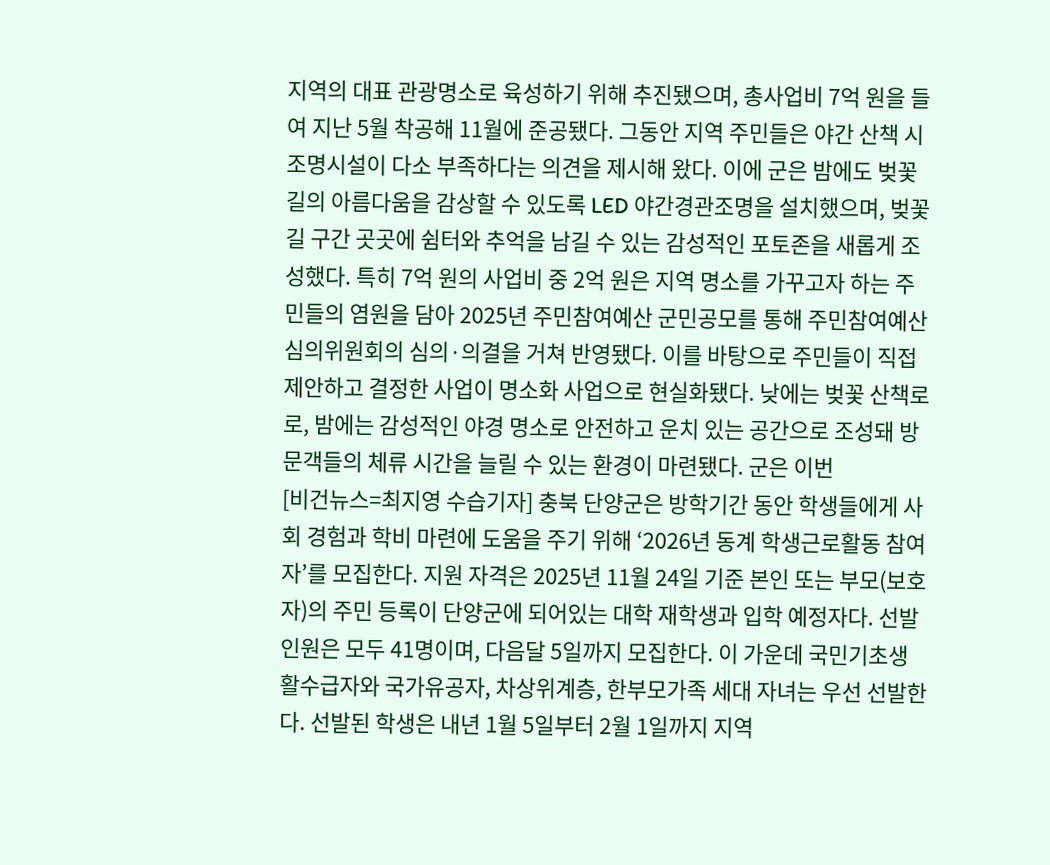지역의 대표 관광명소로 육성하기 위해 추진됐으며, 총사업비 7억 원을 들여 지난 5월 착공해 11월에 준공됐다. 그동안 지역 주민들은 야간 산책 시 조명시설이 다소 부족하다는 의견을 제시해 왔다. 이에 군은 밤에도 벚꽃길의 아름다움을 감상할 수 있도록 LED 야간경관조명을 설치했으며, 벚꽃길 구간 곳곳에 쉼터와 추억을 남길 수 있는 감성적인 포토존을 새롭게 조성했다. 특히 7억 원의 사업비 중 2억 원은 지역 명소를 가꾸고자 하는 주민들의 염원을 담아 2025년 주민참여예산 군민공모를 통해 주민참여예산심의위원회의 심의·의결을 거쳐 반영됐다. 이를 바탕으로 주민들이 직접 제안하고 결정한 사업이 명소화 사업으로 현실화됐다. 낮에는 벚꽃 산책로로, 밤에는 감성적인 야경 명소로 안전하고 운치 있는 공간으로 조성돼 방문객들의 체류 시간을 늘릴 수 있는 환경이 마련됐다. 군은 이번
[비건뉴스=최지영 수습기자] 충북 단양군은 방학기간 동안 학생들에게 사회 경험과 학비 마련에 도움을 주기 위해 ‘2026년 동계 학생근로활동 참여자’를 모집한다. 지원 자격은 2025년 11월 24일 기준 본인 또는 부모(보호자)의 주민 등록이 단양군에 되어있는 대학 재학생과 입학 예정자다. 선발 인원은 모두 41명이며, 다음달 5일까지 모집한다. 이 가운데 국민기초생활수급자와 국가유공자, 차상위계층, 한부모가족 세대 자녀는 우선 선발한다. 선발된 학생은 내년 1월 5일부터 2월 1일까지 지역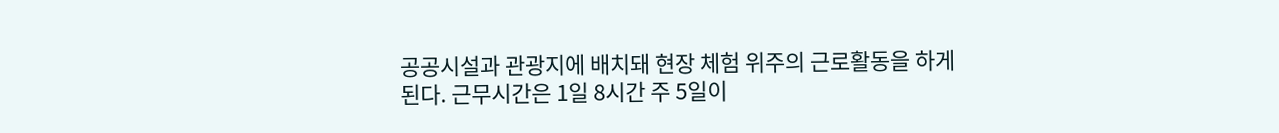공공시설과 관광지에 배치돼 현장 체험 위주의 근로활동을 하게 된다. 근무시간은 1일 8시간 주 5일이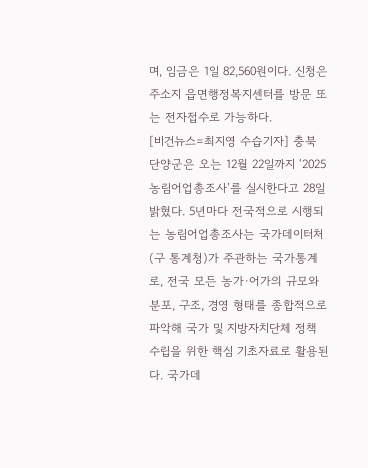며, 임금은 1일 82,560원이다. 신청은 주소지 읍면행정복지센터를 방문 또는 전자접수로 가능하다.
[비건뉴스=최지영 수습기자] 충북 단양군은 오는 12월 22일까지 ‘2025 농림어업총조사’를 실시한다고 28일 밝혔다. 5년마다 전국적으로 시행되는 농림어업총조사는 국가데이터처(구 통계청)가 주관하는 국가통계로, 전국 모든 농가·어가의 규모와 분포, 구조, 경영 형태를 종합적으로 파악해 국가 및 지방자치단체 정책 수립을 위한 핵심 기초자료로 활용된다. 국가데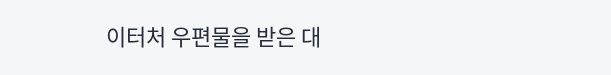이터처 우편물을 받은 대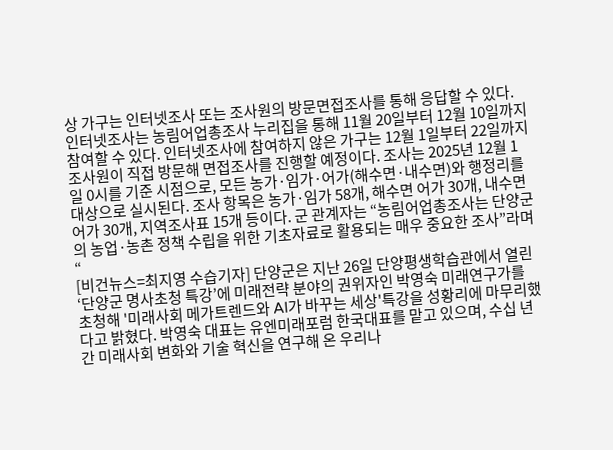상 가구는 인터넷조사 또는 조사원의 방문면접조사를 통해 응답할 수 있다. 인터넷조사는 농림어업총조사 누리집을 통해 11월 20일부터 12월 10일까지 참여할 수 있다. 인터넷조사에 참여하지 않은 가구는 12월 1일부터 22일까지 조사원이 직접 방문해 면접조사를 진행할 예정이다. 조사는 2025년 12월 1일 0시를 기준 시점으로, 모든 농가·임가·어가(해수면·내수면)와 행정리를 대상으로 실시된다. 조사 항목은 농가·임가 58개, 해수면 어가 30개, 내수면 어가 30개, 지역조사표 15개 등이다. 군 관계자는 “농림어업총조사는 단양군의 농업·농촌 정책 수립을 위한 기초자료로 활용되는 매우 중요한 조사”라며 “
[비건뉴스=최지영 수습기자] 단양군은 지난 26일 단양평생학습관에서 열린 ‘단양군 명사초청 특강’에 미래전략 분야의 권위자인 박영숙 미래연구가를 초청해 '미래사회 메가트렌드와 AI가 바꾸는 세상'특강을 성황리에 마무리했다고 밝혔다. 박영숙 대표는 유엔미래포럼 한국대표를 맡고 있으며, 수십 년간 미래사회 변화와 기술 혁신을 연구해 온 우리나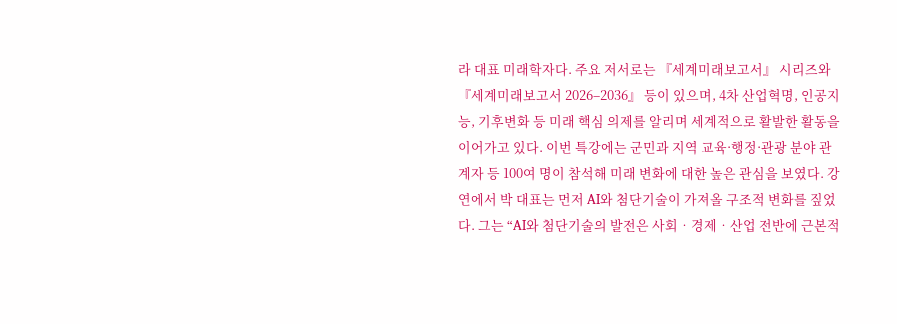라 대표 미래학자다. 주요 저서로는 『세계미래보고서』 시리즈와 『세계미래보고서 2026–2036』 등이 있으며, 4차 산업혁명, 인공지능, 기후변화 등 미래 핵심 의제를 알리며 세계적으로 활발한 활동을 이어가고 있다. 이번 특강에는 군민과 지역 교육·행정·관광 분야 관계자 등 100여 명이 참석해 미래 변화에 대한 높은 관심을 보였다. 강연에서 박 대표는 먼저 AI와 첨단기술이 가져올 구조적 변화를 짚었다. 그는 “AI와 첨단기술의 발전은 사회‧경제‧산업 전반에 근본적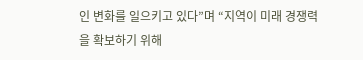인 변화를 일으키고 있다”며 “지역이 미래 경쟁력을 확보하기 위해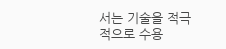서는 기술을 적극적으로 수용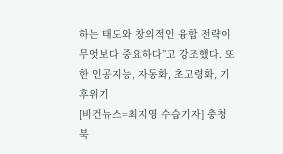하는 태도와 창의적인 융합 전략이 무엇보다 중요하다”고 강조했다. 또한 인공지능, 자동화, 초고령화, 기후위기
[비건뉴스=최지영 수습기자] 충청북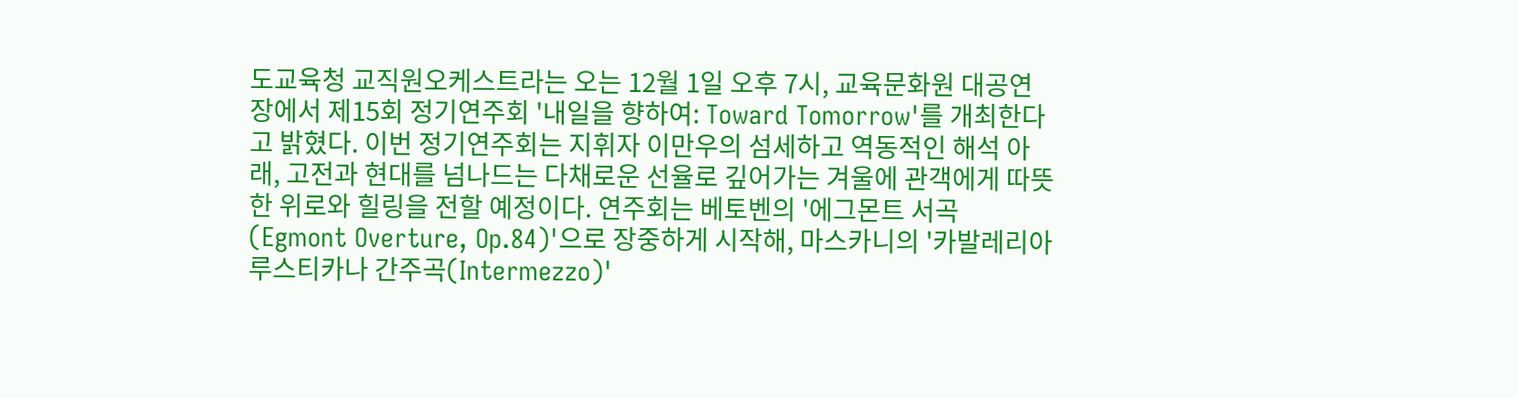도교육청 교직원오케스트라는 오는 12월 1일 오후 7시, 교육문화원 대공연장에서 제15회 정기연주회 '내일을 향하여: Toward Tomorrow'를 개최한다고 밝혔다. 이번 정기연주회는 지휘자 이만우의 섬세하고 역동적인 해석 아래, 고전과 현대를 넘나드는 다채로운 선율로 깊어가는 겨울에 관객에게 따뜻한 위로와 힐링을 전할 예정이다. 연주회는 베토벤의 '에그몬트 서곡(Egmont Overture, Op.84)'으로 장중하게 시작해, 마스카니의 '카발레리아 루스티카나 간주곡(Intermezzo)'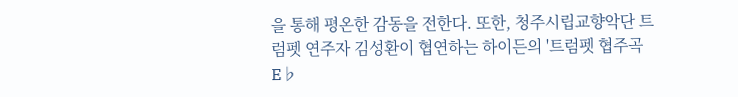을 통해 평온한 감동을 전한다. 또한, 청주시립교향악단 트럼펫 연주자 김성환이 협연하는 하이든의 '트럼펫 협주곡 E♭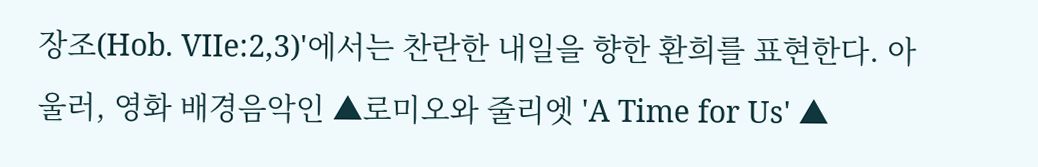장조(Hob. VIIe:2,3)'에서는 찬란한 내일을 향한 환희를 표현한다. 아울러, 영화 배경음악인 ▲로미오와 줄리엣 'A Time for Us' ▲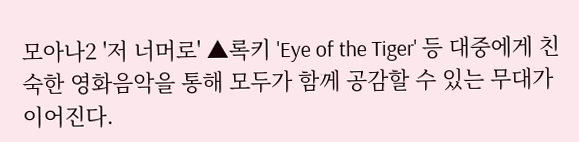모아나2 '저 너머로' ▲록키 'Eye of the Tiger' 등 대중에게 친숙한 영화음악을 통해 모두가 함께 공감할 수 있는 무대가 이어진다.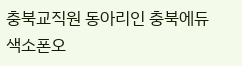충북교직원 동아리인 충북에듀색소폰오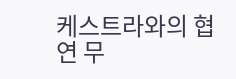케스트라와의 협연 무